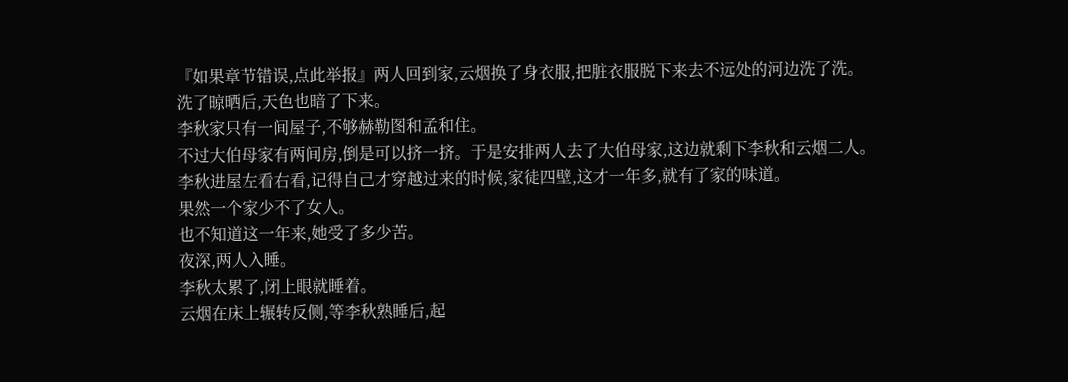『如果章节错误,点此举报』两人回到家,云烟换了身衣服,把脏衣服脱下来去不远处的河边洗了洗。
洗了晾晒后,天色也暗了下来。
李秋家只有一间屋子,不够赫勒图和孟和住。
不过大伯母家有两间房,倒是可以挤一挤。于是安排两人去了大伯母家,这边就剩下李秋和云烟二人。
李秋进屋左看右看,记得自己才穿越过来的时候,家徒四壁,这才一年多,就有了家的味道。
果然一个家少不了女人。
也不知道这一年来,她受了多少苦。
夜深,两人入睡。
李秋太累了,闭上眼就睡着。
云烟在床上辗转反侧,等李秋熟睡后,起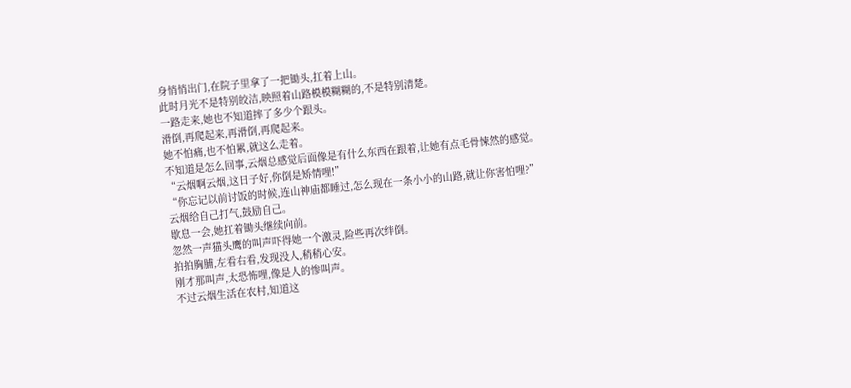身悄悄出门,在院子里拿了一把锄头,扛着上山。
此时月光不是特别皎洁,映照着山路模模糊糊的,不是特别清楚。
一路走来,她也不知道摔了多少个跟头。
滑倒,再爬起来,再滑倒,再爬起来。
她不怕痛,也不怕累,就这么走着。
不知道是怎么回事,云烟总感觉后面像是有什么东西在跟着,让她有点毛骨悚然的感觉。
“云烟啊云烟,这日子好,你倒是矫情哩!”
“你忘记以前讨饭的时候,连山神庙都睡过,怎么现在一条小小的山路,就让你害怕哩?”
云烟给自己打气,鼓励自己。
歇息一会,她扛着锄头继续向前。
忽然一声猫头鹰的叫声吓得她一个激灵,险些再次绊倒。
拍拍胸脯,左看右看,发现没人,稍稍心安。
刚才那叫声,太恐怖哩,像是人的惨叫声。
不过云烟生活在农村,知道这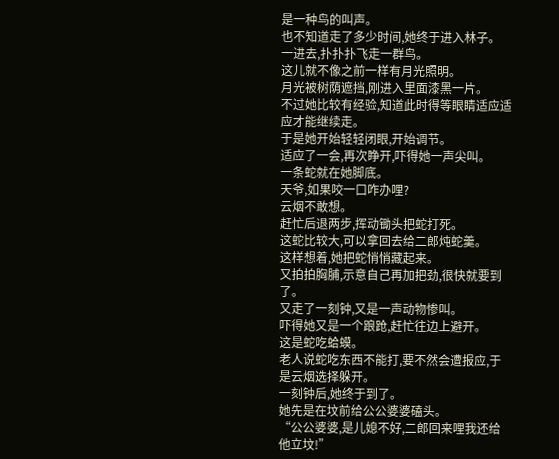是一种鸟的叫声。
也不知道走了多少时间,她终于进入林子。
一进去,扑扑扑飞走一群鸟。
这儿就不像之前一样有月光照明。
月光被树荫遮挡,刚进入里面漆黑一片。
不过她比较有经验,知道此时得等眼睛适应适应才能继续走。
于是她开始轻轻闭眼,开始调节。
适应了一会,再次睁开,吓得她一声尖叫。
一条蛇就在她脚底。
天爷,如果咬一口咋办哩?
云烟不敢想。
赶忙后退两步,挥动锄头把蛇打死。
这蛇比较大,可以拿回去给二郎炖蛇羹。
这样想着,她把蛇悄悄藏起来。
又拍拍胸脯,示意自己再加把劲,很快就要到了。
又走了一刻钟,又是一声动物惨叫。
吓得她又是一个踉跄,赶忙往边上避开。
这是蛇吃蛤蟆。
老人说蛇吃东西不能打,要不然会遭报应,于是云烟选择躲开。
一刻钟后,她终于到了。
她先是在坟前给公公婆婆磕头。
“公公婆婆,是儿媳不好,二郎回来哩我还给他立坟!”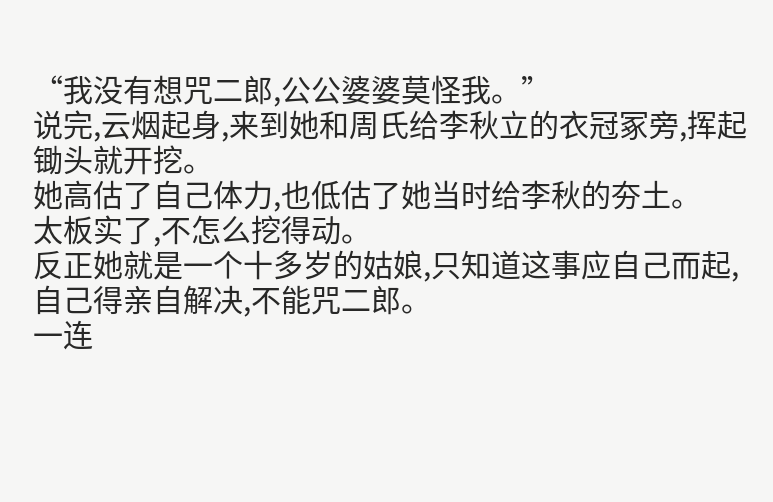“我没有想咒二郎,公公婆婆莫怪我。”
说完,云烟起身,来到她和周氏给李秋立的衣冠冢旁,挥起锄头就开挖。
她高估了自己体力,也低估了她当时给李秋的夯土。
太板实了,不怎么挖得动。
反正她就是一个十多岁的姑娘,只知道这事应自己而起,自己得亲自解决,不能咒二郎。
一连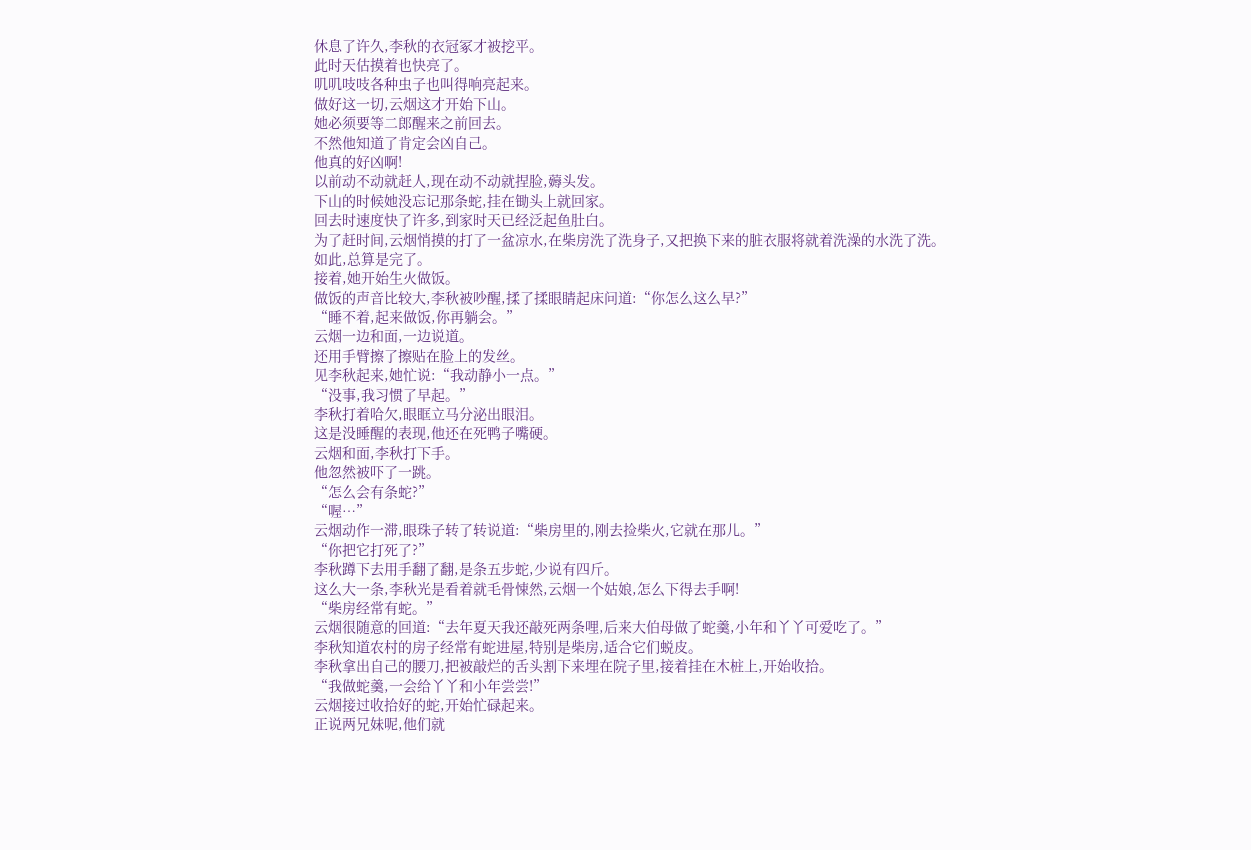休息了许久,李秋的衣冠冢才被挖平。
此时天估摸着也快亮了。
叽叽吱吱各种虫子也叫得响亮起来。
做好这一切,云烟这才开始下山。
她必须要等二郎醒来之前回去。
不然他知道了肯定会凶自己。
他真的好凶啊!
以前动不动就赶人,现在动不动就捏脸,薅头发。
下山的时候她没忘记那条蛇,挂在锄头上就回家。
回去时速度快了许多,到家时天已经泛起鱼肚白。
为了赶时间,云烟悄摸的打了一盆凉水,在柴房洗了洗身子,又把换下来的脏衣服将就着洗澡的水洗了洗。
如此,总算是完了。
接着,她开始生火做饭。
做饭的声音比较大,李秋被吵醒,揉了揉眼睛起床问道:“你怎么这么早?”
“睡不着,起来做饭,你再躺会。”
云烟一边和面,一边说道。
还用手臂擦了擦贴在脸上的发丝。
见李秋起来,她忙说:“我动静小一点。”
“没事,我习惯了早起。”
李秋打着哈欠,眼眶立马分泌出眼泪。
这是没睡醒的表现,他还在死鸭子嘴硬。
云烟和面,李秋打下手。
他忽然被吓了一跳。
“怎么会有条蛇?”
“喔…”
云烟动作一滞,眼珠子转了转说道:“柴房里的,刚去捡柴火,它就在那儿。”
“你把它打死了?”
李秋蹲下去用手翻了翻,是条五步蛇,少说有四斤。
这么大一条,李秋光是看着就毛骨悚然,云烟一个姑娘,怎么下得去手啊!
“柴房经常有蛇。”
云烟很随意的回道:“去年夏天我还敲死两条哩,后来大伯母做了蛇羹,小年和丫丫可爱吃了。”
李秋知道农村的房子经常有蛇进屋,特别是柴房,适合它们蜕皮。
李秋拿出自己的腰刀,把被敲烂的舌头割下来埋在院子里,接着挂在木桩上,开始收拾。
“我做蛇羹,一会给丫丫和小年尝尝!”
云烟接过收拾好的蛇,开始忙碌起来。
正说两兄妹呢,他们就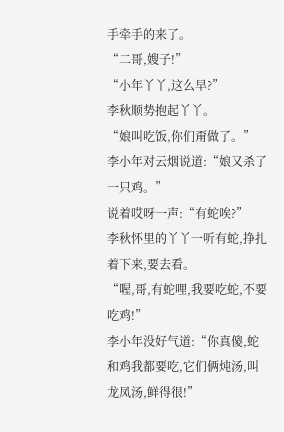手牵手的来了。
“二哥,嫂子!”
“小年丫丫,这么早?”
李秋顺势抱起丫丫。
“娘叫吃饭,你们甭做了。”
李小年对云烟说道:“娘又杀了一只鸡。”
说着哎呀一声:“有蛇唉?”
李秋怀里的丫丫一听有蛇,挣扎着下来,要去看。
“喔,哥,有蛇哩,我要吃蛇,不要吃鸡!”
李小年没好气道:“你真傻,蛇和鸡我都要吃,它们俩炖汤,叫龙凤汤,鲜得很!”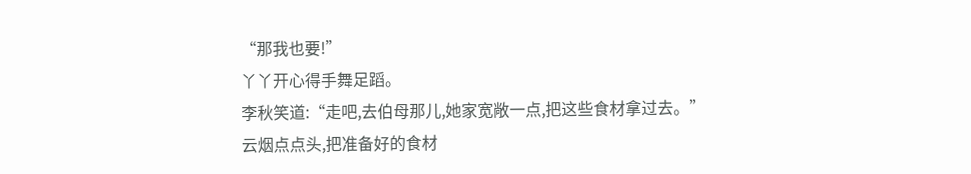“那我也要!”
丫丫开心得手舞足蹈。
李秋笑道:“走吧,去伯母那儿,她家宽敞一点,把这些食材拿过去。”
云烟点点头,把准备好的食材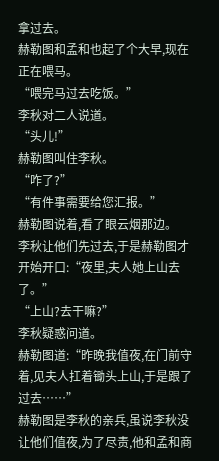拿过去。
赫勒图和孟和也起了个大早,现在正在喂马。
“喂完马过去吃饭。”
李秋对二人说道。
“头儿!”
赫勒图叫住李秋。
“咋了?”
“有件事需要给您汇报。”
赫勒图说着,看了眼云烟那边。
李秋让他们先过去,于是赫勒图才开始开口:“夜里,夫人她上山去了。”
“上山?去干嘛?”
李秋疑惑问道。
赫勒图道:“昨晚我值夜,在门前守着,见夫人扛着锄头上山,于是跟了过去……”
赫勒图是李秋的亲兵,虽说李秋没让他们值夜,为了尽责,他和孟和商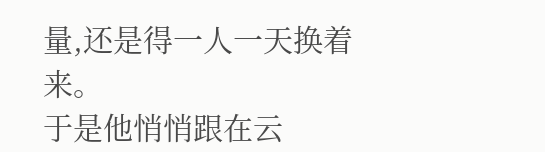量,还是得一人一天换着来。
于是他悄悄跟在云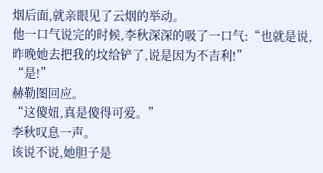烟后面,就亲眼见了云烟的举动。
他一口气说完的时候,李秋深深的吸了一口气:“也就是说,昨晚她去把我的坟给铲了,说是因为不吉利!”
“是!”
赫勒图回应。
“这傻妞,真是傻得可爱。”
李秋叹息一声。
该说不说,她胆子是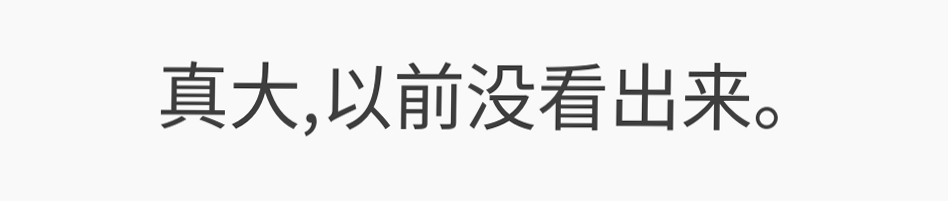真大,以前没看出来。